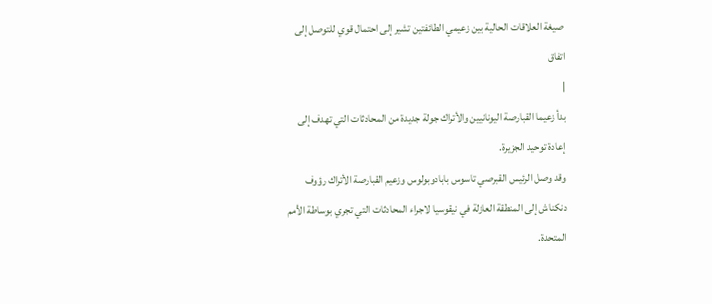صيغة العلاقات الحالية بين زعيمي الطائفتين تشير إلى احتمال قوي للتوصل إلى اتفاق
|
بدأ زعيما القبارصة اليونانيين والأتراك جولة جديدة من المحادثات التي تهدف إلى إعادة توحيد الجزيرة.
وقد وصل الرئيس القبرصي تاسوس بابادوبولوس وزعيم القبارصة الأتراك رؤوف دنكناش إلى المنطقة العازلة في نيقوسيا لاجراء المحادثات التي تجري بوساطة الأمم المتحدة.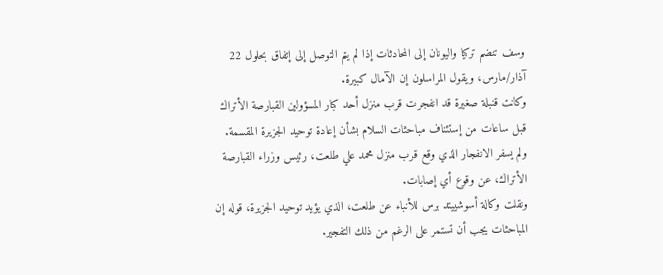وسف تنضم تركيا واليونان إلى المحادثات إذا لم يتم التوصل إلى إتفاق بحلول 22 آذار/مارس، ويقول المراسلون إن الآمال كبيرة.
وكانت قنبلة صغيرة قد انفجرت قرب منزل أحد كبار المسؤولين القبارصة الأتراك قبل ساعات من إستئناف مباحثات السلام بشأن إعادة توحيد الجزيرة المقسمة.
ولم يسفر الانفجار الذي وقع قرب منزل محمد علي طلعت، رئيس وزراء القبارصة الأتراك، عن وقوع أي إصابات.
ونقلت وكالة أسوشييتد برس للأنباء عن طلعت، الذي يؤيد توحيد الجزيرة، قوله إن المباحثات يجب أن تستمر على الرغم من ذلك التفجير.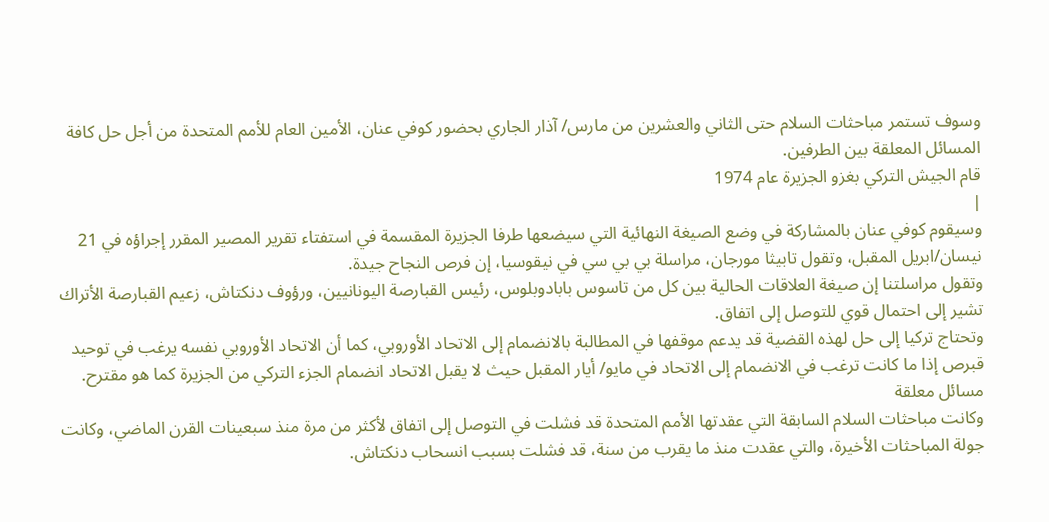وسوف تستمر مباحثات السلام حتى الثاني والعشرين من مارس/ آذار الجاري بحضور كوفي عنان، الأمين العام للأمم المتحدة من أجل حل كافة المسائل المعلقة بين الطرفين.
قام الجيش التركي بغزو الجزيرة عام 1974
|
وسيقوم كوفي عنان بالمشاركة في وضع الصيغة النهائية التي سيضعها طرفا الجزيرة المقسمة في استفتاء تقرير المصير المقرر إجراؤه في 21 نيسان/ابريل المقبل، وتقول تابيثا مورجان، مراسلة بي بي سي في نيقوسيا، إن فرص النجاح جيدة.
وتقول مراسلتنا إن صيغة العلاقات الحالية بين كل من تاسوس بابادوبلوس، رئيس القبارصة اليونانيين، ورؤوف دنكتاش، زعيم القبارصة الأتراك تشير إلى احتمال قوي للتوصل إلى اتفاق.
وتحتاج تركيا إلى حل لهذه القضية قد يدعم موقفها في المطالبة بالانضمام إلى الاتحاد الأوروبي، كما أن الاتحاد الأوروبي نفسه يرغب في توحيد قبرص إذا ما كانت ترغب في الانضمام إلى الاتحاد في مايو/ أيار المقبل حيث لا يقبل الاتحاد انضمام الجزء التركي من الجزيرة كما هو مقترح.
مسائل معلقة
وكانت مباحثات السلام السابقة التي عقدتها الأمم المتحدة قد فشلت في التوصل إلى اتفاق لأكثر من مرة منذ سبعينات القرن الماضي، وكانت جولة المباحثات الأخيرة، والتي عقدت منذ ما يقرب من سنة، قد فشلت بسبب انسحاب دنكتاش.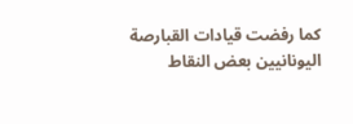كما رفضت قيادات القبارصة اليونانيين بعض النقاط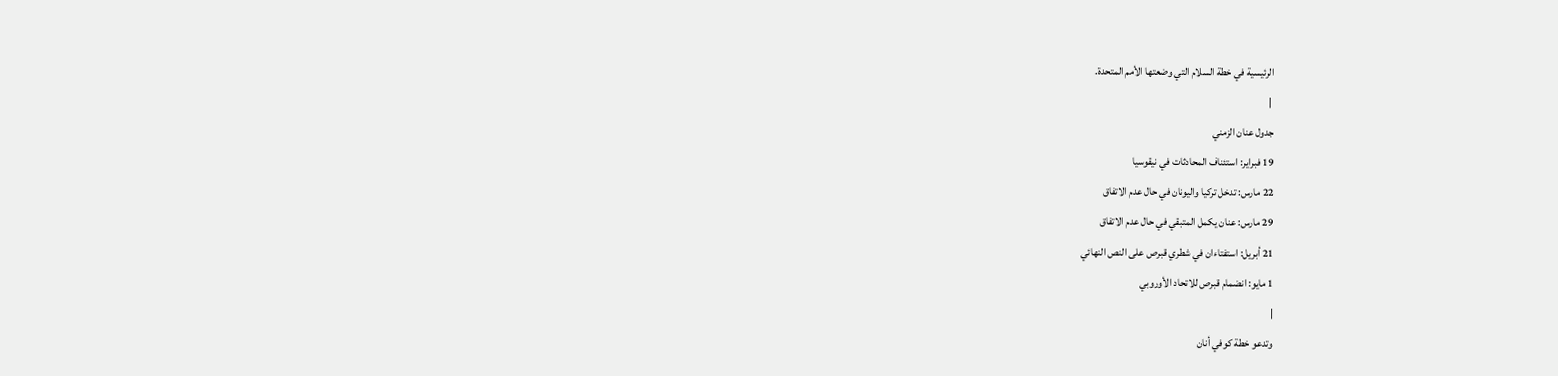الرئيسية في خطة السلام التي وضعتها الأمم المتحدة.
 |
جدول عنان الزمني
19 فبراير: استئناف المحادثات في نيقوسيا
22 مارس: تدخل تركيا واليونان في حال عدم الاتفاق
29 مارس: عنان يكمل المتبقي في حال عدم الاتفاق
21 أبريل: استفتاءان في شطري قبرص على النص النهائي
1 مايو: انضمام قبرص للاتحاد الأوروبي
|
وتدعو خطة كوفي أنان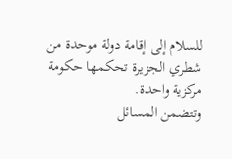للسلام إلى إقامة دولة موحدة من شطري الجزيرة تحكمها حكومة مركزية واحدة.
وتتضمن المسائل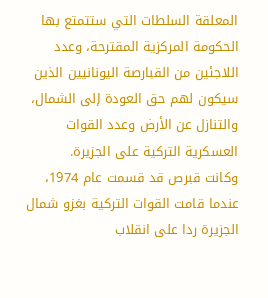المعلقة السلطات التي ستتمتع بها الحكومة المركزية المقترحة، وعدد اللاجئين من القبارصة اليونانيين الذين سيكون لهم حق العودة إلى الشمال، والتنازل عن الأرض وعدد القوات العسكرية التركية على الجزيرة.
وكانت قبرص قد قسمت عام 1974، عندما قامت القوات التركية بغزو شمال الجزيرة ردا على انقلاب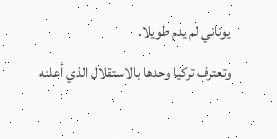يوناني لم يدم طويلا.
وتعترف تركيا وحدها بالاستقلال الذي أعلنه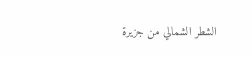الشطر الشمالي من جزيرة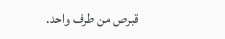قبرص من طرف واحد.